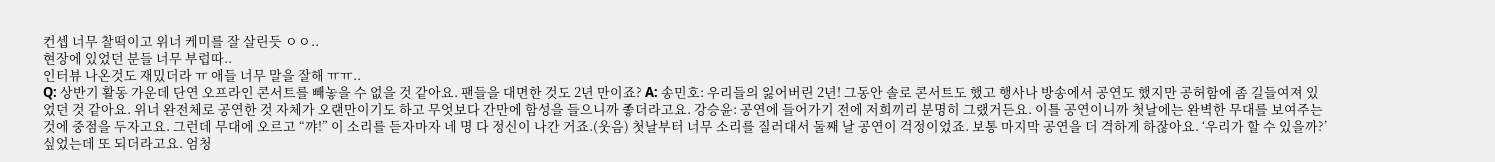컨셉 너무 찰떡이고 위너 케미를 잘 살린듯 ㅇㅇ..
현장에 있었던 분들 너무 부럽따..
인터뷰 나온것도 재밌더라 ㅠ 애들 너무 말을 잘해 ㅠㅠ..
Q: 상반기 활동 가운데 단연 오프라인 콘서트를 빼놓을 수 없을 것 같아요. 팬들을 대면한 것도 2년 만이죠? A: 송민호: 우리들의 잃어버린 2년! 그동안 솔로 콘서트도 했고 행사나 방송에서 공연도 했지만 공허함에 좀 길들여져 있었던 것 같아요. 위너 완전체로 공연한 것 자체가 오랜만이기도 하고 무엇보다 간만에 함성을 들으니까 좋더라고요. 강승윤: 공연에 들어가기 전에 저희끼리 분명히 그랬거든요. 이틀 공연이니까 첫날에는 완벽한 무대를 보여주는 것에 중점을 두자고요. 그런데 무대에 오르고 “꺄!” 이 소리를 듣자마자 네 명 다 정신이 나간 거죠.(웃음) 첫날부터 너무 소리를 질러대서 둘째 날 공연이 걱정이었죠. 보통 마지막 공연을 더 격하게 하잖아요. ‘우리가 할 수 있을까?’ 싶었는데 또 되더라고요. 엄청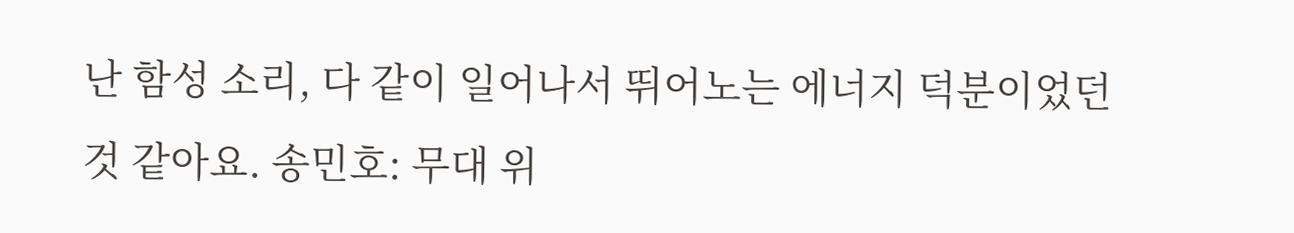난 함성 소리, 다 같이 일어나서 뛰어노는 에너지 덕분이었던 것 같아요. 송민호: 무대 위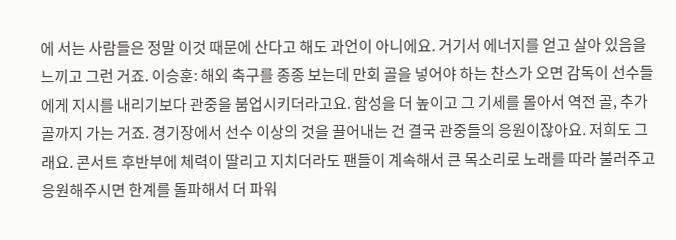에 서는 사람들은 정말 이것 때문에 산다고 해도 과언이 아니에요. 거기서 에너지를 얻고 살아 있음을 느끼고 그런 거죠. 이승훈: 해외 축구를 종종 보는데 만회 골을 넣어야 하는 찬스가 오면 감독이 선수들에게 지시를 내리기보다 관중을 붐업시키더라고요. 함성을 더 높이고 그 기세를 몰아서 역전 골, 추가 골까지 가는 거죠. 경기장에서 선수 이상의 것을 끌어내는 건 결국 관중들의 응원이잖아요. 저희도 그래요. 콘서트 후반부에 체력이 딸리고 지치더라도 팬들이 계속해서 큰 목소리로 노래를 따라 불러주고 응원해주시면 한계를 돌파해서 더 파워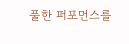풀한 퍼포먼스를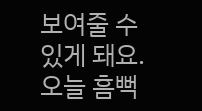보여줄 수 있게 돼요.
오늘 흠뻑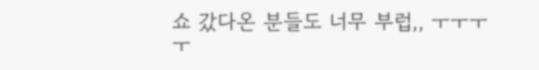쇼 갔다온 분들도 너무 부럽,, ㅜㅜㅜㅜ